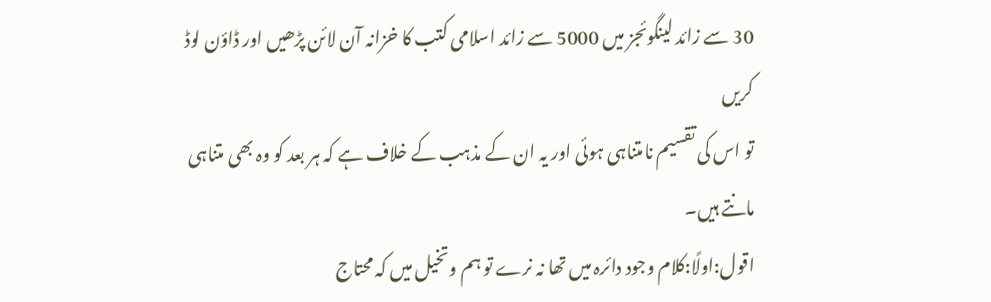30 سے زائد لینگوئجز میں 5000 سے زائد اسلامی کتب کا خزانہ آن لائن پڑھیں اور ڈاؤن لوڈ کریں
تو اس کی تقسیم نامتناہی ہوئی اور یہ ان کے مذہب کے خلاف ہے کہ ہر بعد کو وہ بھی متناہی مانتے ہیں۔
اقول:اولًا:کلام وجود دائرہ میں تھا نہ نرے تو ہم وتخیل میں کہ محتاج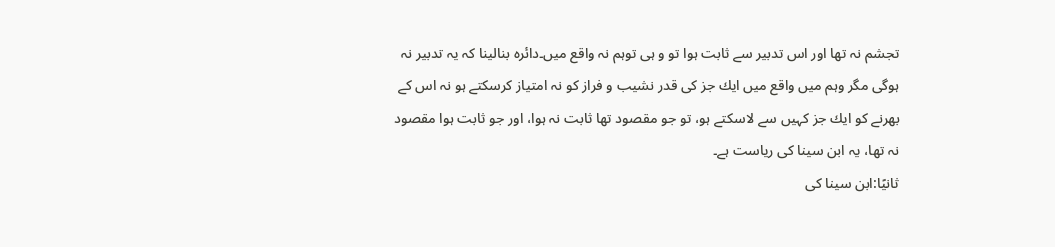تجشم نہ تھا اور اس تدبیر سے ثابت ہوا تو و ہی توہم نہ واقع میں۔دائرہ بنالینا کہ یہ تدبیر نہ ہوگی مگر وہم میں واقع میں ایك جز کی قدر نشیب و فراز کو نہ امتیاز کرسکتے ہو نہ اس کے بھرنے کو ایك جز کہیں سے لاسکتے ہو، تو جو مقصود تھا ثابت نہ ہوا، اور جو ثابت ہوا مقصود نہ تھا، یہ ابن سینا کی ریاست ہے۔
ثانیًا:ابن سینا کی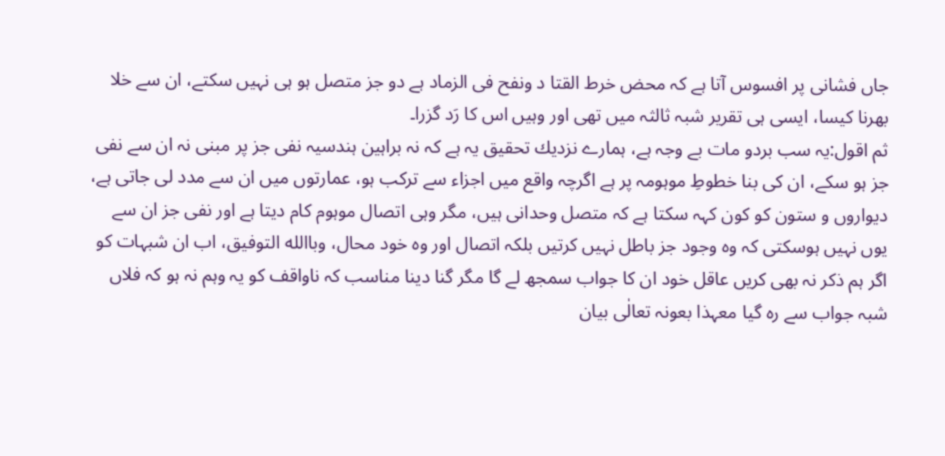جاں فشانی پر افسوس آتا ہے کہ محض خرط القتا د ونفح فی الزماد ہے دو جز متصل ہو ہی نہیں سکتے، ان سے خلا بھرنا کیسا، ایسی ہی تقریر شبہ ثالثہ میں تھی اور وہیں اس کا رَد گزرا۔
ثم اقول:یہ سب بردو مات بے وجہ ہے، ہمارے نزدیك تحقیق یہ ہے کہ نہ براہین ہندسیہ نفی جز پر مبنی نہ ان سے نفی جز ہو سکے، ان کی بنا خطوطِ موہومہ پر ہے اگرچہ واقع میں اجزاء سے ترکب ہو، عمارتوں میں ان سے مدد لی جاتی ہے، دیواروں و ستون کو کون کہہ سکتا ہے کہ متصل وحدانی ہیں، مگر وہی اتصال موہوم کام دیتا ہے اور نفی جز ان سے یوں نہیں ہوسکتی کہ وہ وجود جز باطل نہیں کرتیں بلکہ اتصال اور وہ خود محال، وباالله التوفیق، اب ان شبہات کو اگر ہم ذکر نہ بھی کریں عاقل خود ان کا جواب سمجھ لے گا مگر گنا دینا مناسب کہ ناواقف کو یہ وہم نہ ہو کہ فلاں شبہ جواب سے رہ گیا معہذا بعونہ تعالٰی بیان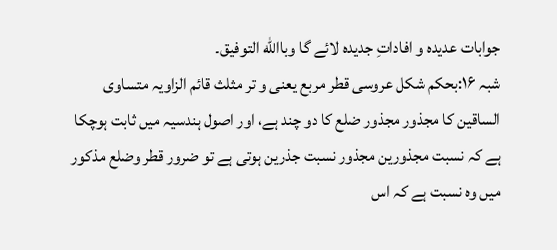جوابات عدیدہ و افاداتِ جدیدہ لائے گا وباالله التوفیق۔
شبہ ۱۶:بحکم شکل عروسی قطر مربع یعنی و تر مثلث قائم الزاویہ متساوی الساقین کا مجذور مجذور ضلع کا دو چند ہے، اور اصول ہندسیہ میں ثابت ہوچکا ہے کہ نسبت مجذورین مجذور نسبت جذرین ہوتی ہے تو ضرور قطر وضلع مذکور میں وہ نسبت ہے کہ اس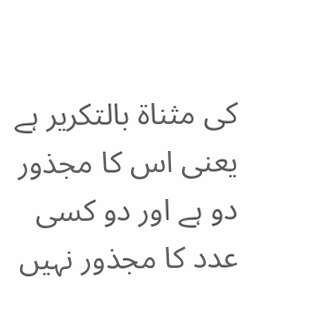کی مثناۃ بالتکریر ہے یعنی اس کا مجذور دو ہے اور دو کسی عدد کا مجذور نہیں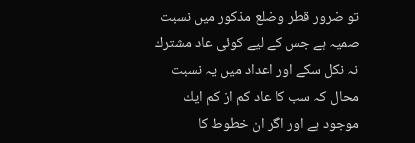تو ضرور قطر وضلع مذکور میں نسبت صمیہ ہے جس کے لیے کوئی عاد مشترك نہ نکل سکے اور اعداد میں یہ نسبت محال کہ سب کا عاد کم از کم ایك موجود ہے اور اگر ان خطوط کا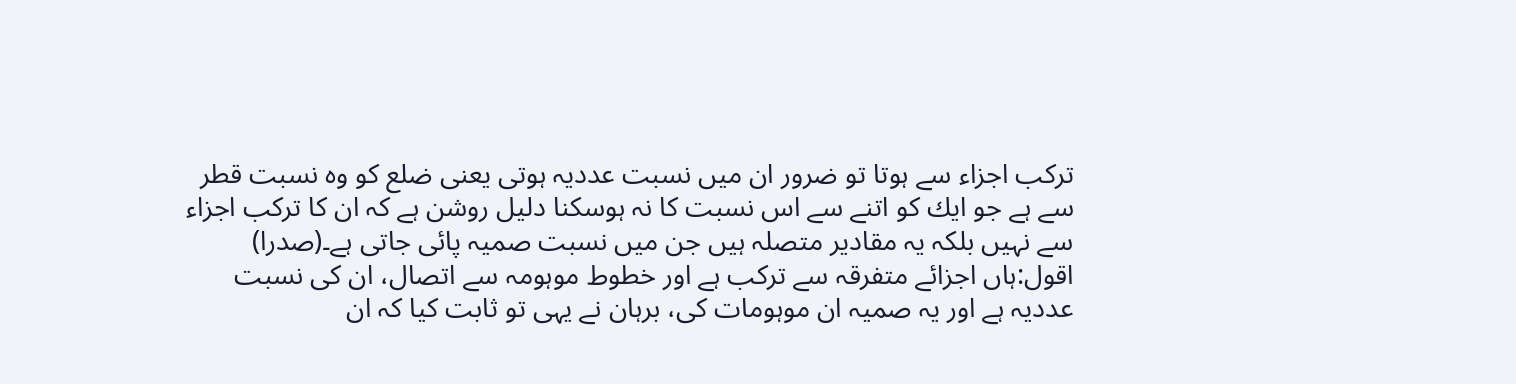ترکب اجزاء سے ہوتا تو ضرور ان میں نسبت عددیہ ہوتی یعنی ضلع کو وہ نسبت قطر سے ہے جو ایك کو اتنے سے اس نسبت کا نہ ہوسکنا دلیل روشن ہے کہ ان کا ترکب اجزاء سے نہیں بلکہ یہ مقادیر متصلہ ہیں جن میں نسبت صمیہ پائی جاتی ہے۔(صدرا)
اقول:ہاں اجزائے متفرقہ سے ترکب ہے اور خطوط موہومہ سے اتصال، ان کی نسبت عددیہ ہے اور یہ صمیہ ان موہومات کی، برہان نے یہی تو ثابت کیا کہ ان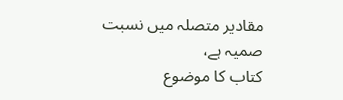مقادیر متصلہ میں نسبت صمیہ ہے،
کتاب کا موضوع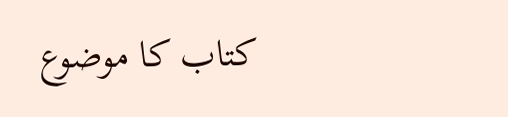کتاب کا موضوع